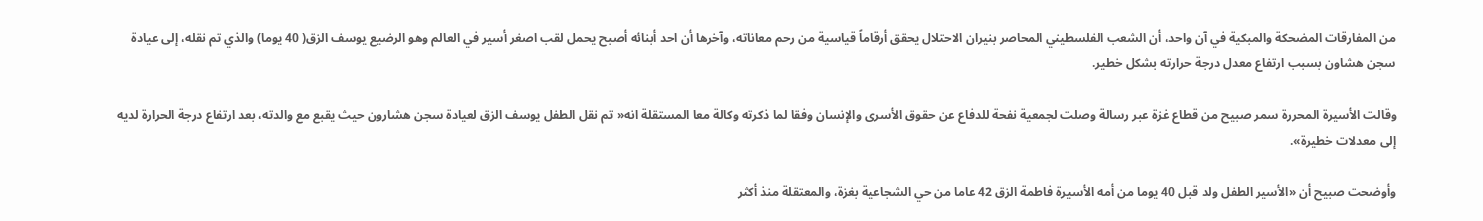من المفارقات المضحكة والمبكية في آن واحد، أن الشعب الفلسطيني المحاصر بنيران الاحتلال يحقق أرقاماً قياسية من رحم معاناته، وآخرها أن احد أبنائه أصبح يحمل لقب اصغر أسير في العالم وهو الرضيع يوسف الزق( 40 يوما) والذي تم نقله، إلى عيادة سجن هشاون بسبب ارتفاع معدل درجة حرارته بشكل خطير.

وقالت الأسيرة المحررة سمر صبيح من قطاع غزة عبر رسالة وصلت لجمعية نفحة للدفاع عن حقوق الأسرى والإنسان وفقا لما ذكرته وكالة معا المستقلة انه« تم نقل الطفل يوسف الزق لعيادة سجن هشارون حيث يقبع مع والدته، بعد ارتفاع درجة الحرارة لديه إلى معدلات خطيرة».

وأوضحت صبيح أن «الأسير الطفل ولد قبل 40 يوما من أمه الأسيرة فاطمة الزق 42 عاما من حي الشجاعية بغزة، والمعتقلة منذ أكثر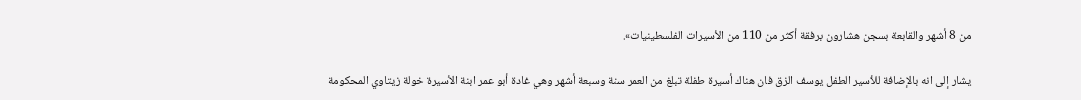من 8 أشهر والقابعة بسجن هشارون برفقة أكثر من 110 من الأسيرات الفلسطينيات».

يشار إلى انه بالإضافة للأسير الطفل يوسف الزق فان هناك أسيرة طفلة تبلغ من العمر سنة وسبعة أشهر وهي غادة أبو عمر ابنة الأسيرة خولة زيتاوي المحكومة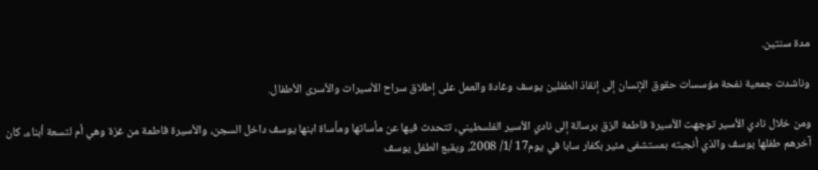مدة سنتين.

وناشدت جمعية نفحة مؤسسات حقوق الإنسان إلى إنقاذ الطفلين يوسف وغادة والعمل على إطلاق سراح الأسيرات والأسرى الأطفال.

ومن خلال نادي الأسير توجهت الأسيرة فاطمة الزق برسالة إلى نادي الأسير الفلسطيني، تتحدث فيها عن مأساتها ومأساة ابنها يوسف داخل السجن، والأسيرة فاطمة من غزة وهي أم لتسعة أبناء، كان آخرهم طفلها يوسف والذي أنجبته بمستشفى مئير بكفار سابا في يوم17 /1/ 2008، ويقبع الطفل يوسف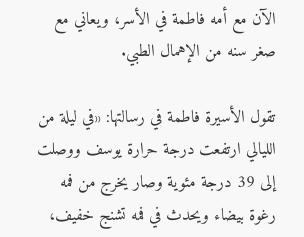الآن مع أمه فاطمة في الأسر، ويعاني مع صغر سنه من الإهمال الطبي.

تقول الأسيرة فاطمة في رسالتها: «في ليلة من الليالي ارتفعت درجة حرارة يوسف ووصلت إلى 39 درجة مئوية وصار يخرج من فمه رغوة بيضاء ويحدث في فمه تشنج خفيف،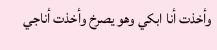وأخذت أنا ابكي وهو يصرخ وأخذت أناجي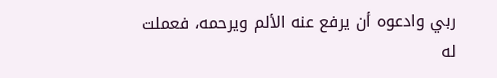ربي وادعوه أن يرفع عنه الألم ويرحمه، فعملت له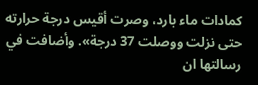كمادات ماء بارد، وصرت أقيس درجة حرارته حتى نزلت ووصلت 37 درجة». وأضافت في رسالتها ان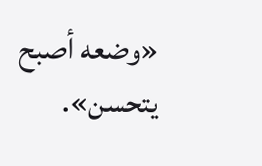«وضعه أصبح يتحسن».